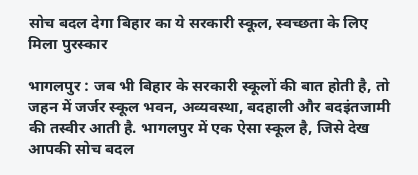सोच बदल देगा बिहार का ये सरकारी स्कूल, स्वच्छता के लिए मिला पुरस्कार

भागलपुर : जब भी बिहार के सरकारी स्कूलों की बात होती है, तो जहन में जर्जर स्कूल भवन, अव्यवस्था, बदहाली और बदइंतजामी की तस्वीर आती है. भागलपुर में एक ऐसा स्कूल है, जिसे देख आपकी सोच बदल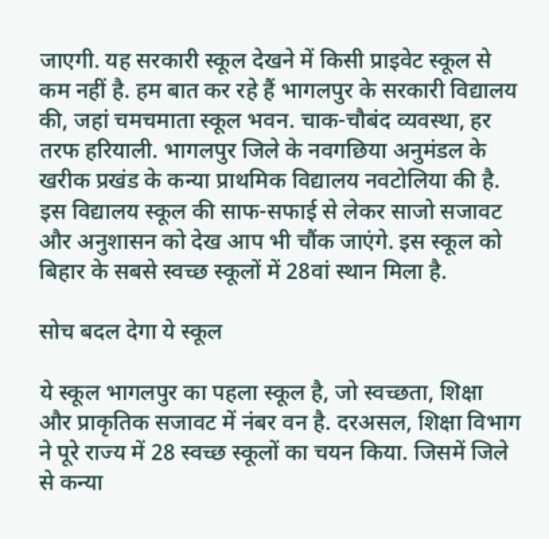जाएगी. यह सरकारी स्कूल देखने में किसी प्राइवेट स्कूल से कम नहीं है. हम बात कर रहे हैं भागलपुर के सरकारी विद्यालय की, जहां चमचमाता स्कूल भवन. चाक-चौबंद व्यवस्था, हर तरफ हरियाली. भागलपुर जिले के नवगछिया अनुमंडल के खरीक प्रखंड के कन्या प्राथमिक विद्यालय नवटोलिया की है. इस विद्यालय स्कूल की साफ-सफाई से लेकर साजो सजावट और अनुशासन को देख आप भी चौंक जाएंगे. इस स्कूल को बिहार के सबसे स्वच्छ स्कूलों में 28वां स्थान मिला है.

सोच बदल देगा ये स्कूल

ये स्कूल भागलपुर का पहला स्कूल है, जो स्वच्छता, शिक्षा और प्राकृतिक सजावट में नंबर वन है. दरअसल, शिक्षा विभाग ने पूरे राज्य में 28 स्वच्छ स्कूलों का चयन किया. जिसमें जिले से कन्या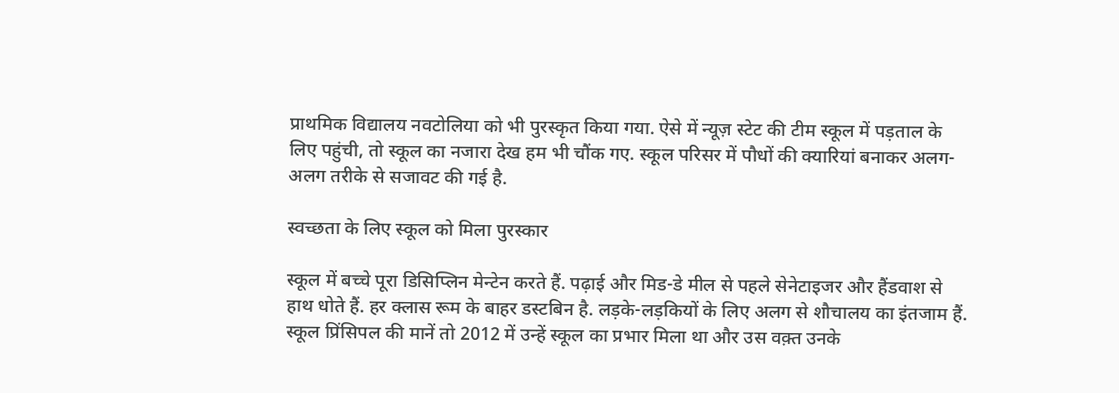प्राथमिक विद्यालय नवटोलिया को भी पुरस्कृत किया गया. ऐसे में न्यूज़ स्टेट की टीम स्कूल में पड़ताल के लिए पहुंची, तो स्कूल का नजारा देख हम भी चौंक गए. स्कूल परिसर में पौधों की क्यारियां बनाकर अलग-अलग तरीके से सजावट की गई है.

स्वच्छता के लिए स्कूल को मिला पुरस्कार

स्कूल में बच्चे पूरा डिसिप्लिन मेन्टेन करते हैं. पढ़ाई और मिड-डे मील से पहले सेनेटाइजर और हैंडवाश से हाथ धोते हैं. हर क्लास रूम के बाहर डस्टबिन है. लड़के-लड़कियों के लिए अलग से शौचालय का इंतजाम हैं. स्कूल प्रिंसिपल की मानें तो 2012 में उन्हें स्कूल का प्रभार मिला था और उस वक़्त उनके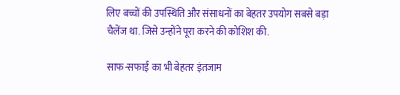लिए बच्चों की उपस्थिति और संसाधनों का बेहतर उपयोग सबसे बड़ा चैलेंज था. जिसे उन्होंने पूरा करने की कोशिश की.

साफ-सफाई का भी बेहतर इंतजाम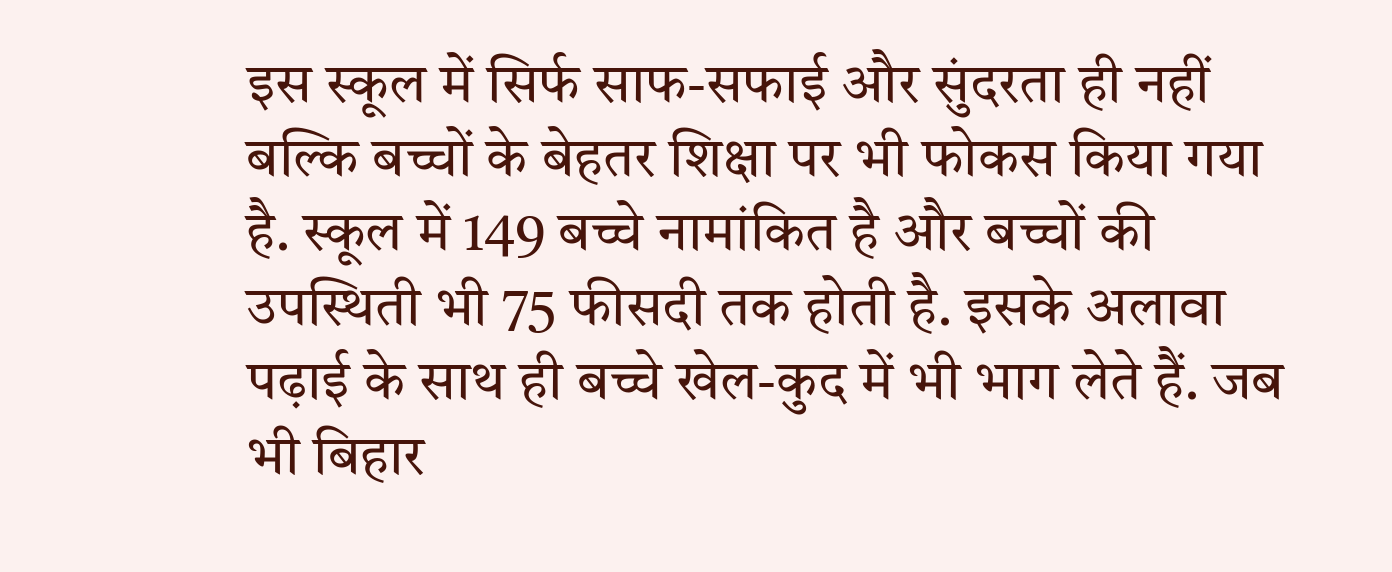इस स्कूल में सिर्फ साफ-सफाई और सुंदरता ही नहीं बल्कि बच्चों के बेहतर शिक्षा पर भी फोकस किया गया है. स्कूल में 149 बच्चे नामांकित है और बच्चों की उपस्थिती भी 75 फीसदी तक होती है. इसके अलावा पढ़ाई के साथ ही बच्चे खेल-कुद में भी भाग लेते हैं. जब भी बिहार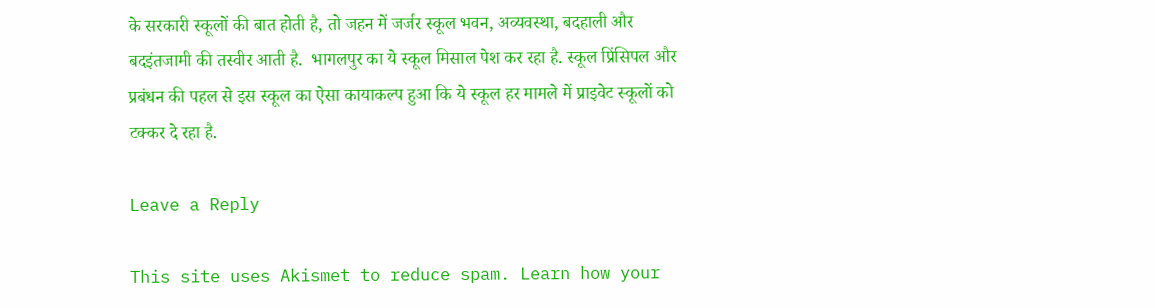के सरकारी स्कूलों की बात होती है, तो जहन में जर्जर स्कूल भवन, अव्यवस्था, बदहाली और बदइंतजामी की तस्वीर आती है.  भागलपुर का ये स्कूल मिसाल पेश कर रहा है. स्कूल प्रिंसिपल और प्रबंधन की पहल से इस स्कूल का ऐसा कायाकल्प हुआ कि ये स्कूल हर मामले में प्राइवेट स्कूलों को टक्कर दे रहा है.

Leave a Reply

This site uses Akismet to reduce spam. Learn how your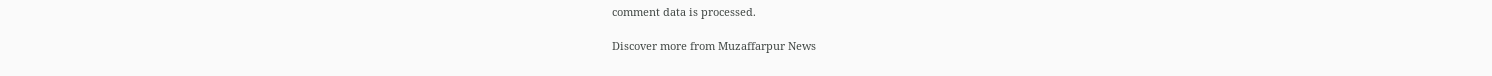comment data is processed.

Discover more from Muzaffarpur News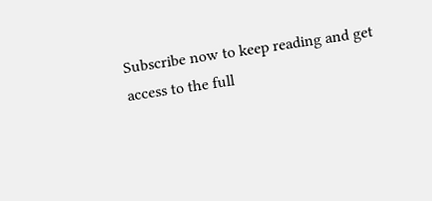Subscribe now to keep reading and get access to the full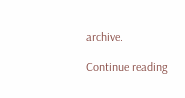archive.

Continue reading